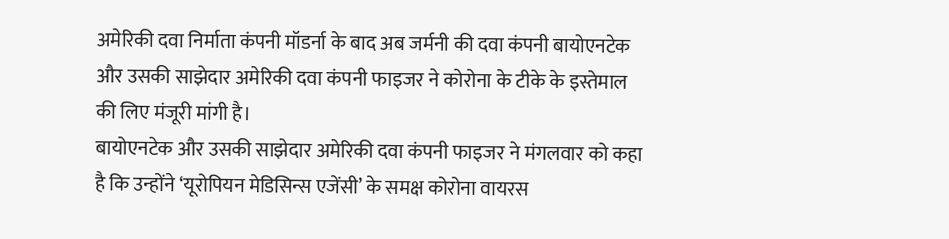अमेरिकी दवा निर्माता कंपनी मॉडर्ना के बाद अब जर्मनी की दवा कंपनी बायोएनटेक और उसकी साझेदार अमेरिकी दवा कंपनी फाइजर ने कोरोना के टीके के इस्तेमाल की लिए मंजूरी मांगी है।
बायोएनटेक और उसकी साझेदार अमेरिकी दवा कंपनी फाइजर ने मंगलवार को कहा है कि उन्होंने ‘यूरोपियन मेडिसिन्स एजेंसी’ के समक्ष कोरोना वायरस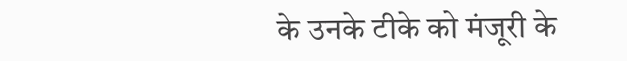के उनके टीके को मंजूरी के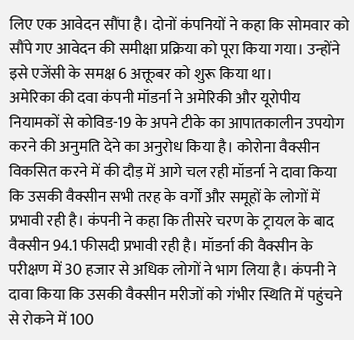लिए एक आवेदन सौंपा है। दोनों कंपनियों ने कहा कि सोमवार को सौंपे गए आवेदन की समीक्षा प्रक्रिया को पूरा किया गया। उन्होंने इसे एजेंसी के समक्ष 6 अक्तूबर को शुरू किया था।
अमेरिका की दवा कंपनी मॉडर्ना ने अमेरिकी और यूरोपीय नियामकों से कोविड-19 के अपने टीके का आपातकालीन उपयोग करने की अनुमति देने का अनुरोध किया है। कोरोना वैक्सीन विकसित करने में की दौड़ में आगे चल रही मॉडर्ना ने दावा किया कि उसकी वैक्सीन सभी तरह के वर्गों और समूहों के लोगों में प्रभावी रही है। कंपनी ने कहा कि तीसरे चरण के ट्रायल के बाद वैक्सीन 94.1 फीसदी प्रभावी रही है। मॉडर्ना की वैक्सीन के परीक्षण में 30 हजार से अधिक लोगों ने भाग लिया है। कंपनी ने दावा किया कि उसकी वैक्सीन मरीजों को गंभीर स्थिति में पहुंचने से रोकने में 100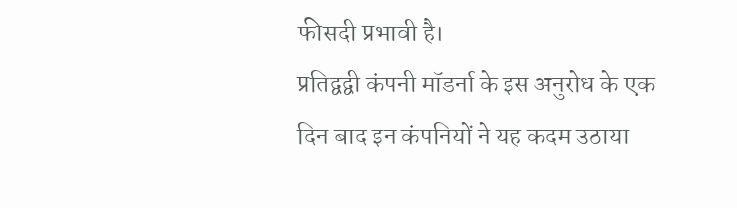फीसदी प्रभावी है।
प्रतिद्वद्वी कंपनी मॉडर्ना के इस अनुरोध के एक दिन बाद इन कंपनियों ने यह कदम उठाया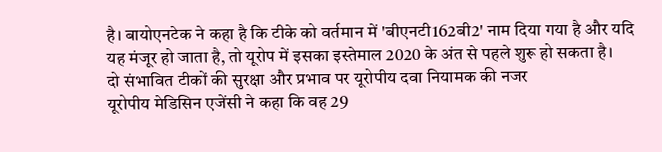है। बायोएनटेक ने कहा है कि टीके को वर्तमान में 'बीएनटी162बी2' नाम दिया गया है और यदि यह मंजूर हो जाता है, तो यूरोप में इसका इस्तेमाल 2020 के अंत से पहले शुरू हो सकता है।
दो संभावित टीकों की सुरक्षा और प्रभाव पर यूरोपीय दवा नियामक की नजर
यूरोपीय मेडिसिन एजेंसी ने कहा कि वह 29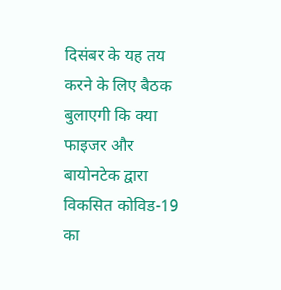दिसंबर के यह तय करने के लिए बैठक बुलाएगी कि क्या फाइजर और बायोनटेक द्वारा विकसित कोविड-19 का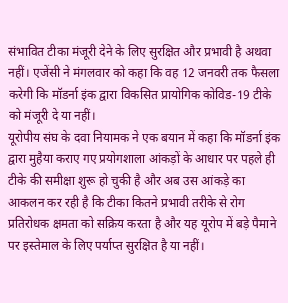संभावित टीका मंजूरी देने के लिए सुरक्षित और प्रभावी है अथवा नहीं। एजेंसी ने मंगलवार को कहा कि वह 12 जनवरी तक फैसला करेगी कि मॉडर्ना इंक द्वारा विकसित प्रायोगिक कोविड-19 टीके को मंजूरी दे या नहीं।
यूरोपीय संघ के दवा नियामक ने एक बयान में कहा कि मॉडर्ना इंक द्वारा मुहैया कराए गए प्रयोगशाला आंकड़ों के आधार पर पहले ही टीके की समीक्षा शुरू हो चुकी है और अब उस आंकड़े का आकलन कर रही है कि टीका कितने प्रभावी तरीके से रोग प्रतिरोधक क्षमता को सक्रिय करता है और यह यूरोप में बड़े पैमाने पर इस्तेमाल के लिए पर्याप्त सुरक्षित है या नहीं।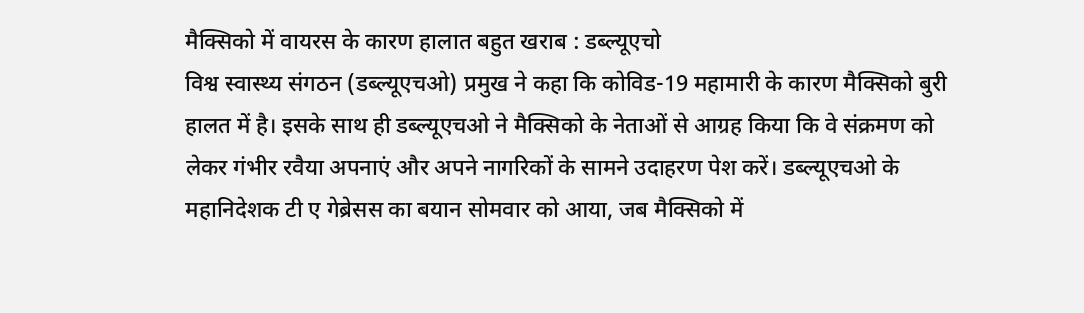मैक्सिको में वायरस के कारण हालात बहुत खराब : डब्ल्यूएचो
विश्व स्वास्थ्य संगठन (डब्ल्यूएचओ) प्रमुख ने कहा कि कोविड-19 महामारी के कारण मैक्सिको बुरी हालत में है। इसके साथ ही डब्ल्यूएचओ ने मैक्सिको के नेताओं से आग्रह किया कि वे संक्रमण को लेकर गंभीर रवैया अपनाएं और अपने नागरिकों के सामने उदाहरण पेश करें। डब्ल्यूएचओ के महानिदेशक टी ए गेब्रेसस का बयान सोमवार को आया, जब मैक्सिको में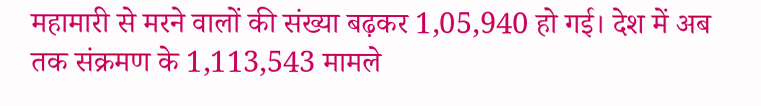महामारी से मरने वालों की संख्या बढ़कर 1,05,940 हो गई। देश में अब तक संक्रमण के 1,113,543 मामले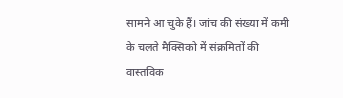सामने आ चुके हैं। जांच की संख्या में कमी के चलते मैक्सिको में संक्रमितों की वास्तविक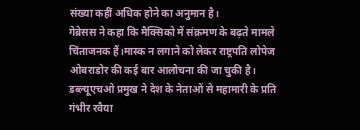संख्या कहीं अधिक होने का अनुमान है।
गेब्रेसस ने कहा कि मैक्सिको में संक्रमण के बढ़ते मामले चिंताजनक हैं।मास्क न लगाने को लेकर राष्ट्रपति लोपेज ओबराडोर की कई बार आलोचना की जा चुकी है। डब्ल्यूएचओ प्रमुख ने देश के नेताओं से महामारी के प्रति गंभीर रवैया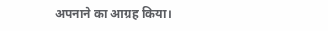अपनाने का आग्रह किया।